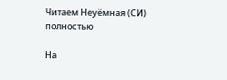Читаем Неуёмная (СИ) полностью

На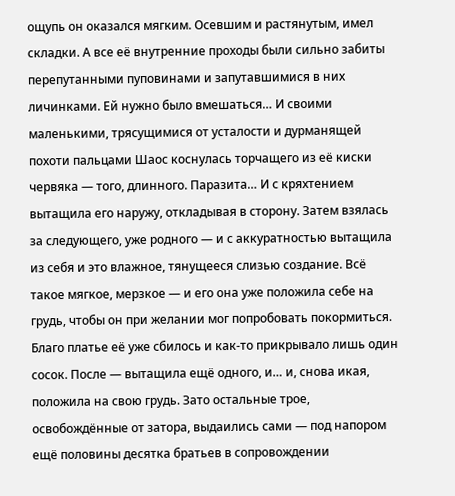ощупь он оказался мягким. Осевшим и растянутым, имел складки. А все её внутренние проходы были сильно забиты перепутанными пуповинами и запутавшимися в них личинками. Ей нужно было вмешаться… И своими маленькими, трясущимися от усталости и дурманящей похоти пальцами Шаос коснулась торчащего из её киски червяка — того, длинного. Паразита… И с кряхтением вытащила его наружу, откладывая в сторону. Затем взялась за следующего, уже родного — и с аккуратностью вытащила из себя и это влажное, тянущееся слизью создание. Всё такое мягкое, мерзкое — и его она уже положила себе на грудь, чтобы он при желании мог попробовать покормиться. Благо платье её уже сбилось и как-то прикрывало лишь один сосок. После — вытащила ещё одного, и… и, снова икая, положила на свою грудь. Зато остальные трое, освобождённые от затора, выдаились сами — под напором ещё половины десятка братьев в сопровождении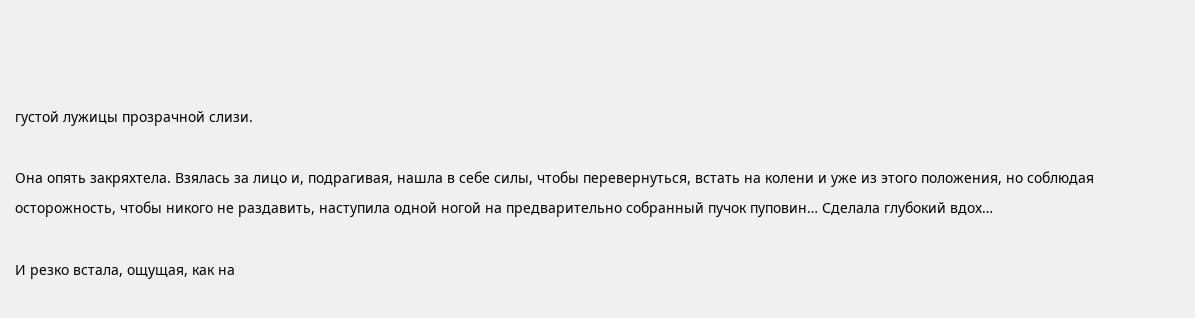густой лужицы прозрачной слизи.

Она опять закряхтела. Взялась за лицо и, подрагивая, нашла в себе силы, чтобы перевернуться, встать на колени и уже из этого положения, но соблюдая осторожность, чтобы никого не раздавить, наступила одной ногой на предварительно собранный пучок пуповин… Сделала глубокий вдох…

И резко встала, ощущая, как на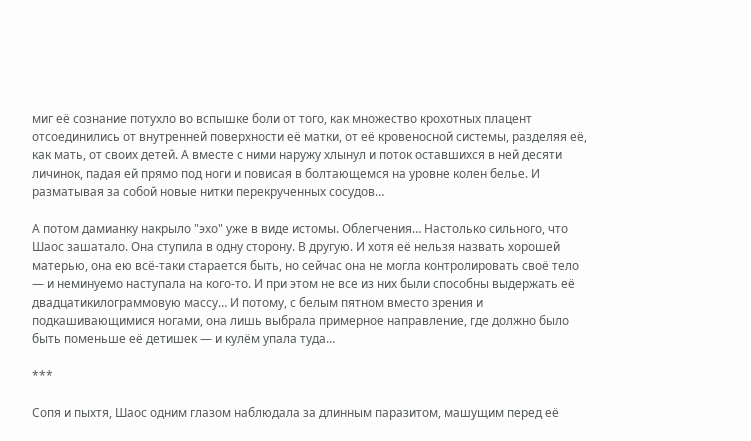миг её сознание потухло во вспышке боли от того, как множество крохотных плацент отсоединились от внутренней поверхности её матки, от её кровеносной системы, разделяя её, как мать, от своих детей. А вместе с ними наружу хлынул и поток оставшихся в ней десяти личинок, падая ей прямо под ноги и повисая в болтающемся на уровне колен белье. И разматывая за собой новые нитки перекрученных сосудов…

А потом дамианку накрыло "эхо" уже в виде истомы. Облегчения… Настолько сильного, что Шаос зашатало. Она ступила в одну сторону. В другую. И хотя её нельзя назвать хорошей матерью, она ею всё-таки старается быть, но сейчас она не могла контролировать своё тело — и неминуемо наступала на кого-то. И при этом не все из них были способны выдержать её двадцатикилограммовую массу… И потому, с белым пятном вместо зрения и подкашивающимися ногами, она лишь выбрала примерное направление, где должно было быть поменьше её детишек — и кулём упала туда…

***

Сопя и пыхтя, Шаос одним глазом наблюдала за длинным паразитом, машущим перед её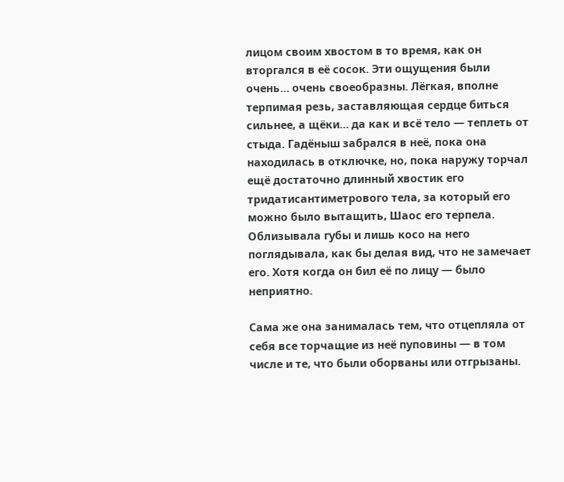лицом своим хвостом в то время, как он вторгался в её сосок. Эти ощущения были очень… очень своеобразны. Лёгкая, вполне терпимая резь, заставляющая сердце биться сильнее, а щёки… да как и всё тело — теплеть от стыда. Гадёныш забрался в неё, пока она находилась в отключке, но, пока наружу торчал ещё достаточно длинный хвостик его тридатисантиметрового тела, за который его можно было вытащить, Шаос его терпела. Облизывала губы и лишь косо на него поглядывала, как бы делая вид, что не замечает его. Хотя когда он бил её по лицу — было неприятно.

Сама же она занималась тем, что отцепляла от себя все торчащие из неё пуповины — в том числе и те, что были оборваны или отгрызаны.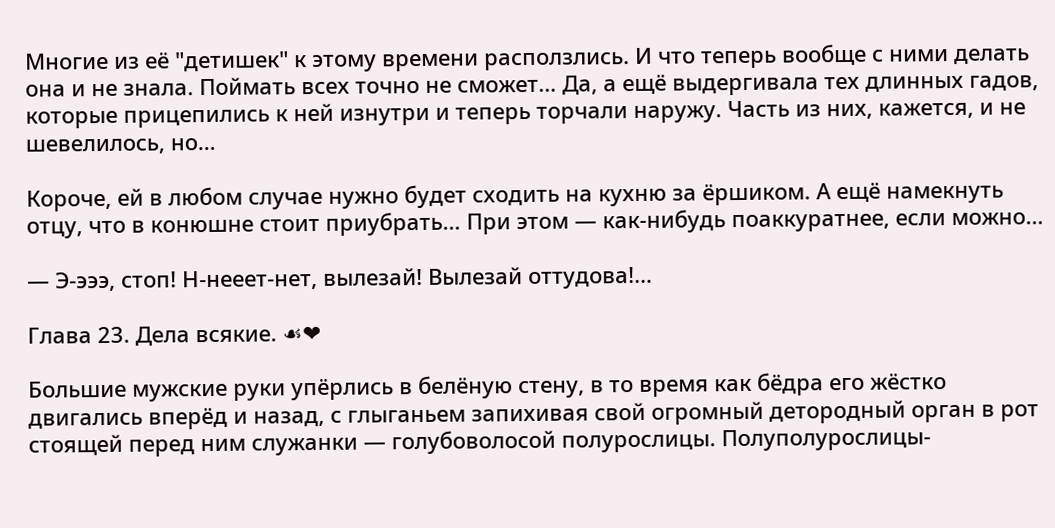Многие из её "детишек" к этому времени расползлись. И что теперь вообще с ними делать она и не знала. Поймать всех точно не сможет… Да, а ещё выдергивала тех длинных гадов, которые прицепились к ней изнутри и теперь торчали наружу. Часть из них, кажется, и не шевелилось, но…

Короче, ей в любом случае нужно будет сходить на кухню за ёршиком. А ещё намекнуть отцу, что в конюшне стоит приубрать… При этом — как-нибудь поаккуратнее, если можно…

— Э-эээ, стоп! Н-нееет-нет, вылезай! Вылезай оттудова!…

Глава 23. Дела всякие. ☙❤

Большие мужские руки упёрлись в белёную стену, в то время как бёдра его жёстко двигались вперёд и назад, с глыганьем запихивая свой огромный детородный орган в рот стоящей перед ним служанки — голубоволосой полурослицы. Полуполурослицы-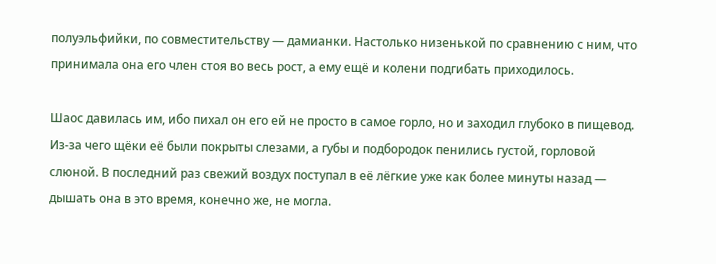полуэльфийки, по совместительству — дамианки. Настолько низенькой по сравнению с ним, что принимала она его член стоя во весь рост, а ему ещё и колени подгибать приходилось.

Шаос давилась им, ибо пихал он его ей не просто в самое горло, но и заходил глубоко в пищевод. Из-за чего щёки её были покрыты слезами, а губы и подбородок пенились густой, горловой слюной. В последний раз свежий воздух поступал в её лёгкие уже как более минуты назад — дышать она в это время, конечно же, не могла.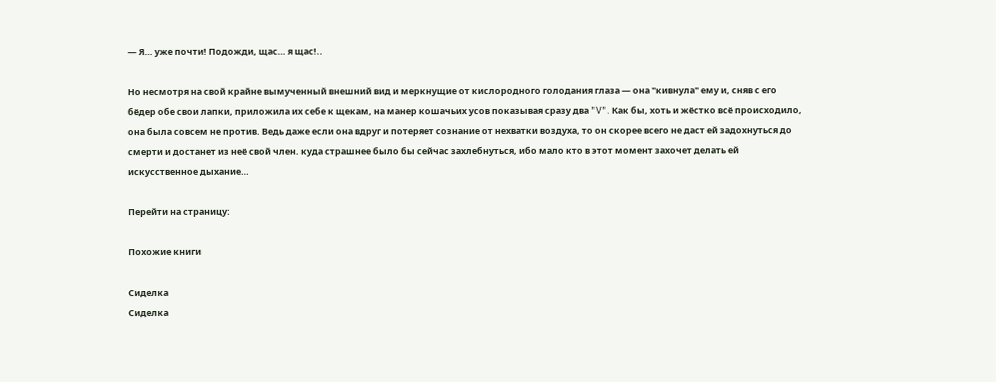— Я… уже почти! Подожди, щас… я щас!..

Но несмотря на свой крайне вымученный внешний вид и меркнущие от кислородного голодания глаза — она "кивнула" ему и, сняв с его бёдер обе свои лапки, приложила их себе к щекам, на манер кошачьих усов показывая сразу два "V". Как бы, хоть и жёстко всё происходило, она была совсем не против. Ведь даже если она вдруг и потеряет сознание от нехватки воздуха, то он скорее всего не даст ей задохнуться до смерти и достанет из неё свой член. куда страшнее было бы сейчас захлебнуться, ибо мало кто в этот момент захочет делать ей искусственное дыхание…

Перейти на страницу:

Похожие книги

Сиделка
Сиделка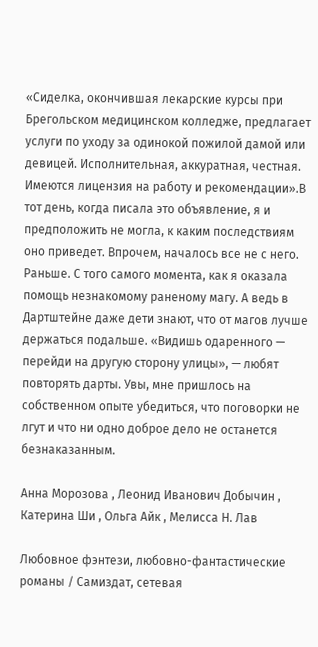«Сиделка, окончившая лекарские курсы при Брегольском медицинском колледже, предлагает услуги по уходу за одинокой пожилой дамой или девицей. Исполнительная, аккуратная, честная. Имеются лицензия на работу и рекомендации».В тот день, когда писала это объявление, я и предположить не могла, к каким последствиям оно приведет. Впрочем, началось все не с него. Раньше. С того самого момента, как я оказала помощь незнакомому раненому магу. А ведь в Дартштейне даже дети знают, что от магов лучше держаться подальше. «Видишь одаренного — перейди на другую сторону улицы», — любят повторять дарты. Увы, мне пришлось на собственном опыте убедиться, что поговорки не лгут и что ни одно доброе дело не останется безнаказанным.

Анна Морозова , Леонид Иванович Добычин , Катерина Ши , Ольга Айк , Мелисса Н. Лав

Любовное фэнтези, любовно-фантастические романы / Самиздат, сетевая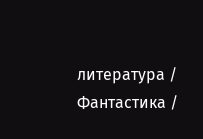литература / Фантастика /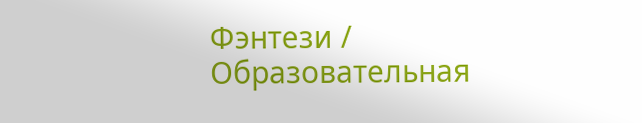Фэнтези / Образовательная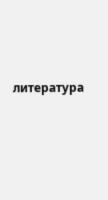литература